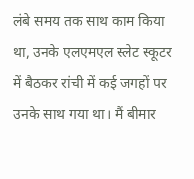लंबे समय तक साथ काम किया था, उनके एलएमएल स्लेट स्कूटर में बैठकर रांची में कई जगहों पर उनके साथ गया था। मैं बीमार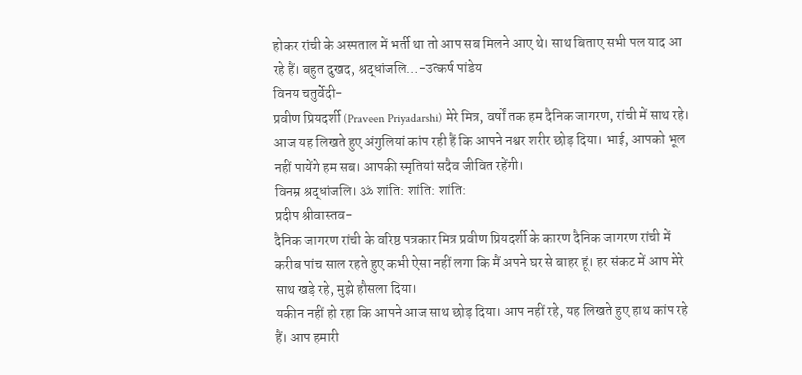होकर रांची के अस्पताल में भर्ती था तो आप सब मिलने आए थे। साथ बिताए सभी पल याद आ रहे हैं। बहुत दुखद, श्रद्धांजलि…-उत्कर्ष पांडेय
विनय चतुर्वेदी-
प्रवीण प्रियदर्शी (Praveen Priyadarshi) मेरे मित्र, वर्षों तक हम दैनिक जागरण, रांची में साथ रहे। आज यह लिखते हुए अंगुलियां कांप रही हैं कि आपने नश्वर शरीर छोड़ दिया। भाई, आपको भूल नहीं पायेंगे हम सब। आपकी स्मृतियां सदैव जीवित रहेंगी।
विनम्र श्रद्धांजलि। ॐ शांति: शांति: शांति:
प्रदीप श्रीवास्तव-
दैनिक जागरण रांची के वरिष्ठ पत्रकार मित्र प्रवीण प्रियदर्शी के कारण दैनिक जागरण रांची में करीब पांच साल रहते हुए कभी ऐसा नहीं लगा कि मैं अपने घर से बाहर हूं। हर संकट में आप मेरे साथ खड़े रहे, मुझे हौसला दिया।
यकीन नहीं हो रहा कि आपने आज साथ छोड़ दिया। आप नहीं रहे, यह लिखते हुए हाथ कांप रहे हैं। आप हमारी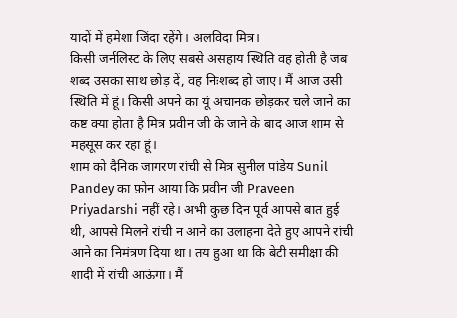यादों में हमेशा जिंदा रहेंगे। अलविदा मित्र।
किसी जर्नलिस्ट के लिए सबसे असहाय स्थिति वह होती है जब शब्द उसका साथ छोड़ दें, वह निःशब्द हो जाए। मैं आज उसी स्थिति में हूं। किसी अपने का यूं अचानक छोड़कर चले जाने का कष्ट क्या होता है मित्र प्रवीन जी के जाने के बाद आज शाम से महसूस कर रहा हूं।
शाम को दैनिक जागरण रांची से मित्र सुनील पांडेय Sunil Pandey का फ़ोन आया कि प्रवीन जी Praveen Priyadarshi नहीं रहे। अभी कुछ दिन पूर्व आपसे बात हुई थी, आपसे मिलने रांची न आने का उलाहना देते हुए आपने रांची आने का निमंत्रण दिया था। तय हुआ था कि बेटी समीक्षा की शादी में रांची आऊंगा। मैं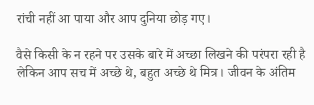रांची नहीं आ पाया और आप दुनिया छोड़ गए।

वैसे किसी के न रहने पर उसके बारे में अच्छा लिखने की परंपरा रही है लेकिन आप सच में अच्छे थे, बहुत अच्छे थे मित्र। जीवन के अंतिम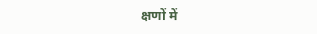क्षणों में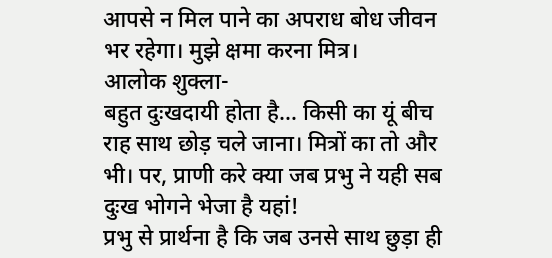आपसे न मिल पाने का अपराध बोध जीवन भर रहेगा। मुझे क्षमा करना मित्र।
आलोक शुक्ला-
बहुत दुःखदायी होता है… किसी का यूं बीच राह साथ छोड़ चले जाना। मित्रों का तो और भी। पर, प्राणी करे क्या जब प्रभु ने यही सब दुःख भोगने भेजा है यहां!
प्रभु से प्रार्थना है कि जब उनसे साथ छुड़ा ही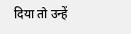दिया तो उन्हें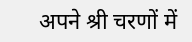अपने श्री चरणों में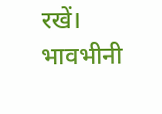रखें। भावभीनी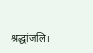श्रद्धांजलि।